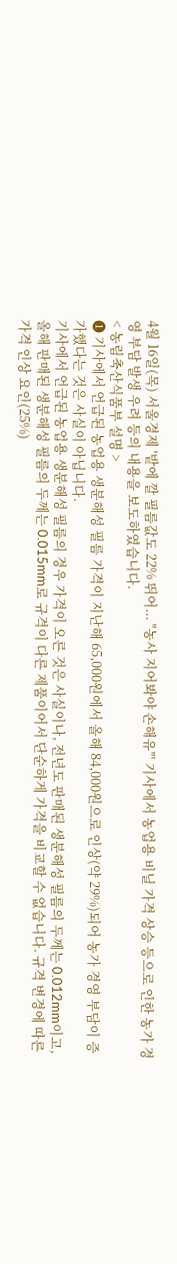4월 16일(목) 서울경제 '밭에 깔 필름값도 22% 뛰어... "농사 지어봐야 손해유"' 기사에서 농업용 비닐 가격 상승 등으로 인한 농가 경영 부담 발생 우려 등의 내용을 보도하였습니다.
< 농림축산식품부 설명 >
❶ 기사에서 언급된 농업용 생분해성 필름 가격이 지난해 65,000원에서 올해 84,000원으로 인상(약 29%)되어 농가 경영 부담이 증가했다는 것은 사실이 아닙니다.
기사에서 언급된 농업용 생분해성 필름의 경우 가격이 오른 것은 사실이나, 전년도 판매된 생분해성 필름의 두께는 0.012mm이고, 올해 판매된 생분해성 필름의 두께는 0.015mm로 규격이 다른 제품이어서 단순하게 가격을 비교할 수 없습니다. 규격 변경에 따른 가격 인상 요인(25%)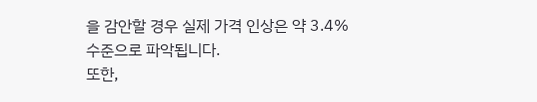을 감안할 경우 실제 가격 인상은 약 3.4% 수준으로 파악됩니다.
또한,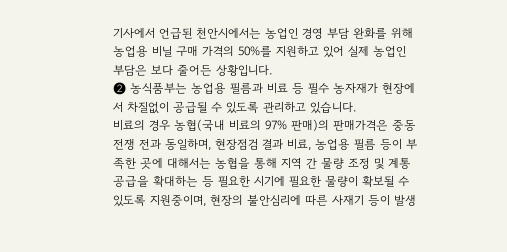기사에서 언급된 천안시에서는 농업인 경영 부담 완화를 위해 농업용 비닐 구매 가격의 50%를 지원하고 있어 실제 농업인 부담은 보다 줄어든 상황입니다.
❷ 농식품부는 농업용 필름과 비료 등 필수 농자재가 현장에서 차질없이 공급될 수 있도록 관리하고 있습니다.
비료의 경우 농협(국내 비료의 97% 판매)의 판매가격은 중동전쟁 전과 동일하며, 현장점검 결과 비료, 농업용 필름 등이 부족한 곳에 대해서는 농협을 통해 지역 간 물량 조정 및 계통공급을 확대하는 등 필요한 시기에 필요한 물량이 확보될 수 있도록 지원중이며, 현장의 불안심리에 따른 사재기 등이 발생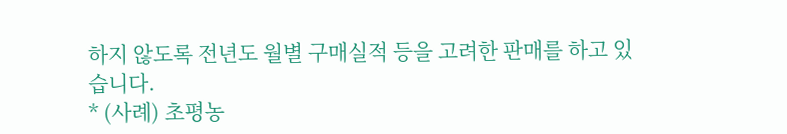하지 않도록 전년도 월별 구매실적 등을 고려한 판매를 하고 있습니다.
* (사례) 초평농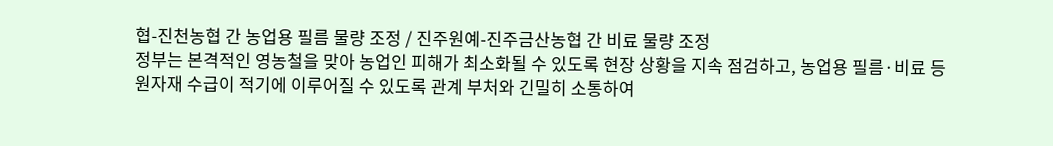협-진천농협 간 농업용 필름 물량 조정 / 진주원예-진주금산농협 간 비료 물량 조정
정부는 본격적인 영농철을 맞아 농업인 피해가 최소화될 수 있도록 현장 상황을 지속 점검하고, 농업용 필름·비료 등 원자재 수급이 적기에 이루어질 수 있도록 관계 부처와 긴밀히 소통하여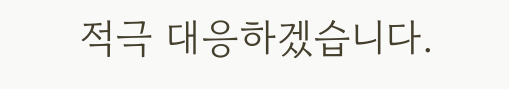적극 대응하겠습니다.